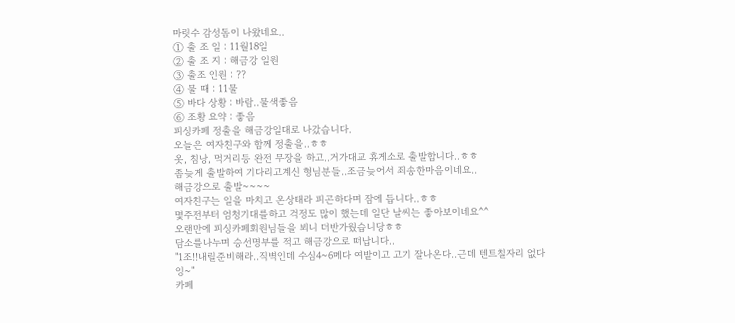마릿수 감성돔이 나왔네요..
① 출 조 일 : 11월18일
② 출 조 지 : 해금강 일원
③ 출조 인원 : ??
④ 물 때 : 11물
⑤ 바다 상황 : 바람..물색좋음
⑥ 조황 요약 : 좋음
피싱카페 정출을 해금강일대로 나갔습니다.
오늘은 여자친구와 함께 정출을..ㅎㅎ
옷, 침낭, 먹거리등 완전 무장을 하고..거가대교 휴게소로 출발합니다..ㅎㅎ
좀늦게 출발하여 기다리고계신 형님분들..조금늦어서 죄송한마음이네요..
해금강으로 출발~~~~
여자친구는 일을 마치고 온상태라 피곤하다며 잠에 듭니다..ㅎㅎ
몇주전부터 엄청기대를하고 걱정도 많이 했는데 일단 날씨는 좋아보이네요^^
오랜만에 피싱카페회원님들을 뵈니 더반가웠습니당ㅎㅎ
담소를나누며 승선명부를 적고 해금강으로 떠납니다..
"1조!!내릴준비해라..직벽인데 수심4~6메다 여밭이고 고기 잘나온다..근데 텐트칠자리 없다잉~"
카페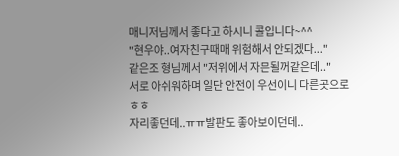매니저님께서 좋다고 하시니 콜입니다~^^
"현우야..여자친구때매 위험해서 안되겠다..."
같은조 형님께서 "저위에서 자믄될꺼같은데.."
서로 아쉬워하며 일단 안전이 우선이니 다른곳으로ㅎㅎ
자리좋던데..ㅠㅠ발판도 좋아보이던데..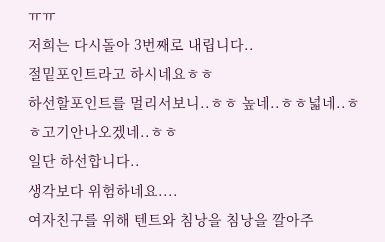ㅠㅠ
저희는 다시돌아 3번째로 내립니다..
절밑포인트라고 하시네요ㅎㅎ
하선할포인트를 멀리서보니..ㅎㅎ 높네..ㅎㅎ넓네..ㅎㅎ고기안나오겠네..ㅎㅎ
일단 하선합니다..
생각보다 위험하네요....
여자친구를 위해 텐트와 침낭을 침낭을 깔아주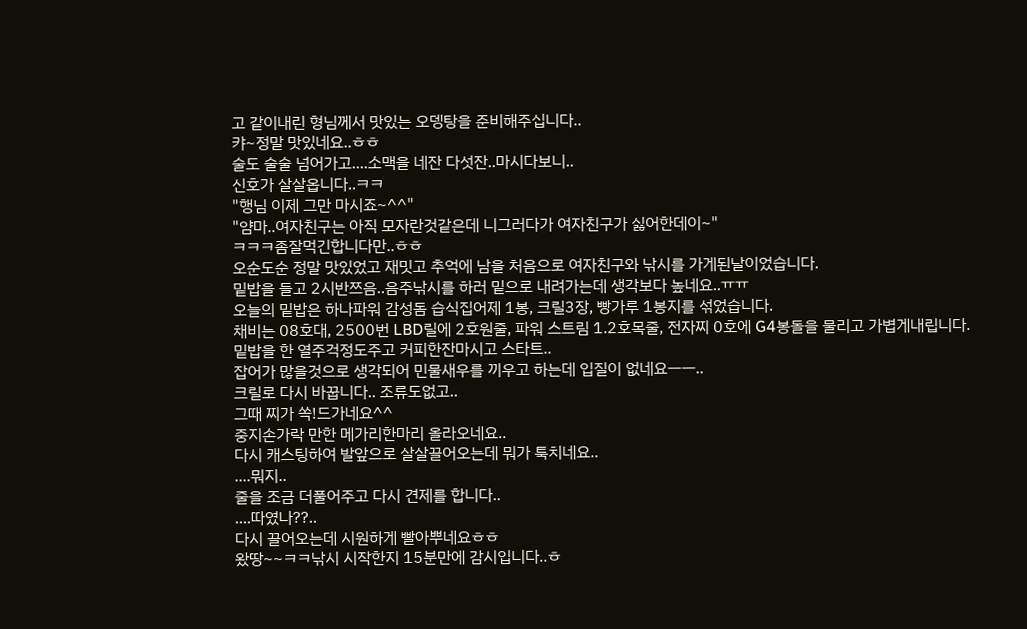고 같이내린 형님께서 맛있는 오뎅탕을 준비해주십니다..
캬~정말 맛있네요..ㅎㅎ
술도 술술 넘어가고....소맥을 네잔 다섯잔..마시다보니..
신호가 살살옵니다..ㅋㅋ
"행님 이제 그만 마시죠~^^"
"얌마..여자친구는 아직 모자란것같은데 니그러다가 여자친구가 싫어한데이~"
ㅋㅋㅋ좀잘먹긴합니다만..ㅎㅎ
오순도순 정말 맛있었고 재밋고 추억에 남을 처음으로 여자친구와 낚시를 가게된날이었습니다.
밑밥을 들고 2시반쯔음..음주낚시를 하러 밑으로 내려가는데 생각보다 높네요..ㅠㅠ
오늘의 밑밥은 하나파워 감성돔 습식집어제 1봉, 크릴3장, 빵가루 1봉지를 섞었습니다.
채비는 08호대, 2500번 LBD릴에 2호원줄, 파워 스트림 1.2호목줄, 전자찌 0호에 G4봉돌을 물리고 가볍게내립니다.
밑밥을 한 열주걱정도주고 커피한잔마시고 스타트..
잡어가 많을것으로 생각되어 민물새우를 끼우고 하는데 입질이 없네요ㅡㅡ..
크릴로 다시 바꿉니다.. 조류도없고..
그때 찌가 쏙!드가네요^^
중지손가락 만한 메가리한마리 올라오네요..
다시 캐스팅하여 발앞으로 살살끌어오는데 뭐가 툭치네요..
....뭐지..
줄을 조금 더풀어주고 다시 견제를 합니다..
....따였나??..
다시 끌어오는데 시원하게 빨아뿌네요ㅎㅎ
왔땅~~ㅋㅋ낚시 시작한지 15분만에 감시입니다..ㅎ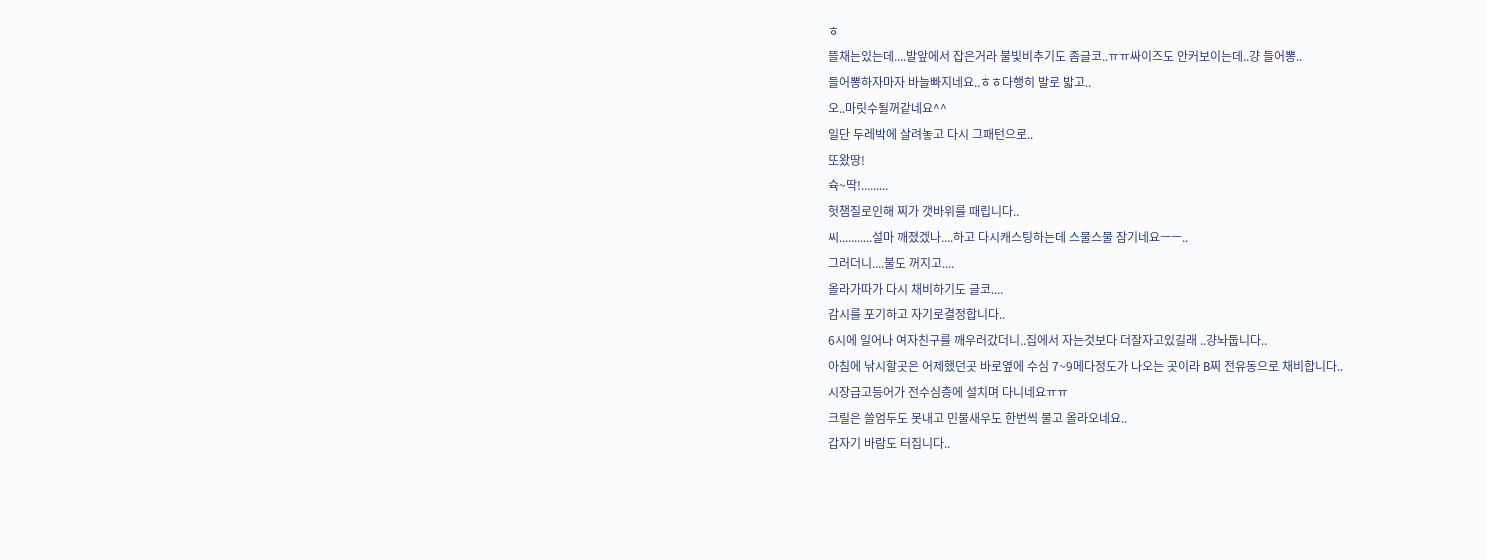ㅎ
뜰채는있는데....발앞에서 잡은거라 불빛비추기도 좀글코..ㅠㅠ싸이즈도 안커보이는데..걍 들어뽕..
들어뽕하자마자 바늘빠지네요..ㅎㅎ다행히 발로 밟고..
오..마릿수될꺼같네요^^
일단 두레박에 살려놓고 다시 그패턴으로..
또왔땅!
슉~딱!.........
헛챔질로인해 찌가 갯바위를 때립니다..
씨...........설마 깨졌겠나....하고 다시캐스팅하는데 스물스물 잠기네요ㅡㅡ..
그러더니....불도 꺼지고....
올라가따가 다시 채비하기도 글코....
감시를 포기하고 자기로결정합니다..
6시에 일어나 여자친구를 깨우러갔더니..집에서 자는것보다 더잘자고있길래 ..걍놔둡니다..
아침에 낚시할곳은 어제했던곳 바로옆에 수심 7~9메다정도가 나오는 곳이라 B찌 전유동으로 채비합니다..
시장급고등어가 전수심층에 설치며 다니네요ㅠㅠ
크릴은 쓸엄두도 못내고 민물새우도 한번씩 물고 올라오네요..
갑자기 바람도 터집니다..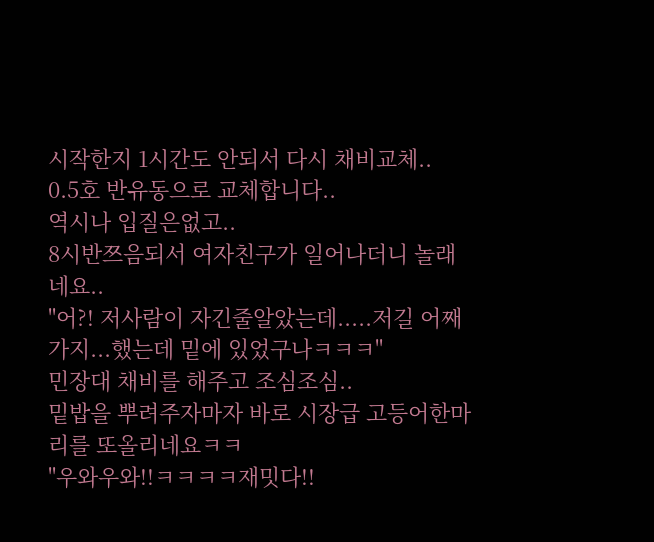시작한지 1시간도 안되서 다시 채비교체..
0.5호 반유동으로 교체합니다..
역시나 입질은없고..
8시반쯔음되서 여자친구가 일어나더니 놀래네요..
"어?! 저사람이 자긴줄알았는데.....저길 어째가지...했는데 밑에 있었구나ㅋㅋㅋ"
민장대 채비를 해주고 조심조심..
밑밥을 뿌려주자마자 바로 시장급 고등어한마리를 또올리네요ㅋㅋ
"우와우와!!ㅋㅋㅋㅋ재밋다!!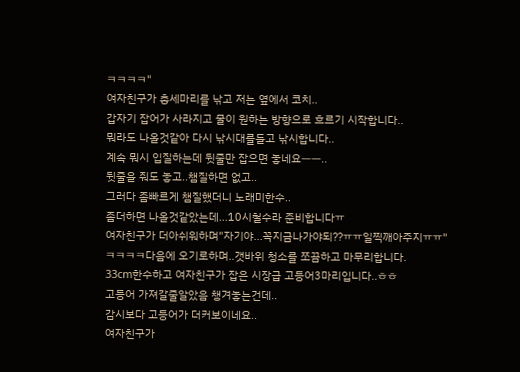ㅋㅋㅋㅋ"
여자친구가 총세마리를 낚고 저는 옆에서 코치..
갑자기 잡어가 사라지고 물이 원하는 방향으로 흐르기 시작합니다..
뭐라도 나올것같아 다시 낚시대를들고 낚시합니다..
계속 뭐시 입질하는데 뒷줄만 잡으면 놓네요ㅡㅡ..
뒷줄을 줘도 놓고..챔질하면 없고..
그러다 좀빠르게 챔질했더니 노래미한수..
좀더하면 나올것같았는데...10시철수라 준비합니다ㅠ
여자친구가 더아쉬워하며"자기야...꼭지금나가야되??ㅠㅠ일찍깨아주지ㅠㅠ"
ㅋㅋㅋㅋ다음에 오기로하며..갯바위 청소를 쪼끔하고 마무리합니다.
33cm한수하고 여자친구가 잡은 시장급 고등어3마리입니다..ㅎㅎ
고등어 가져갈줄알았음 챙겨놓는건데..
감시보다 고등어가 더커보이네요..
여자친구가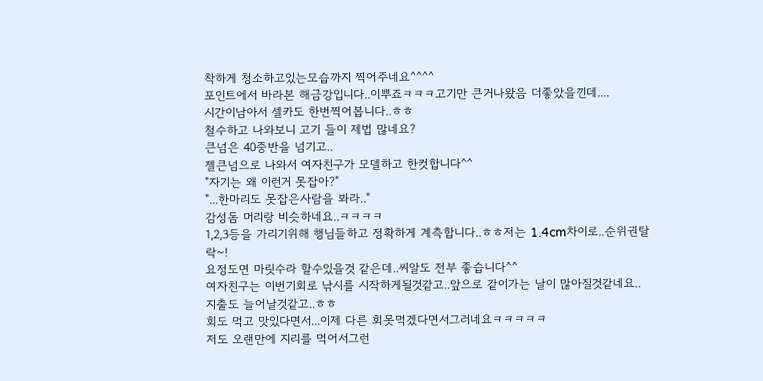착하게 청소하고있는모습까지 찍어주네요^^^^
포인트에서 바라본 해금강입니다..이뿌죠ㅋㅋㅋ고기만 큰거나왔음 더좋았을낀데....
시간이남아서 셀카도 한번찍어봅니다..ㅎㅎ
철수하고 나와보니 고기 들이 제법 많네요?
큰넘은 40중반을 넘기고..
젤큰넘으로 나와서 여자친구가 모델하고 한컷합니다^^
"자기는 왜 이런거 못잡아?"
"...한마리도 못잡은사람을 봐라.."
감성돔 머리랑 비슷하네요..ㅋㅋㅋㅋ
1,2,3등을 가리기위해 행님들하고 정확하게 계측합니다..ㅎㅎ저는 1.4cm차이로..순위권탈락~!
요정도면 마릿수라 할수있을것 같은데..씨알도 전부 좋습니다^^
여자친구는 이번기회로 낚시를 시작하게될것같고..앞으로 같이가는 날이 많아질것같네요..
지출도 늘어날것같고..ㅎㅎ
회도 먹고 맛있다면서...이제 다른 회못먹겠다면서그러네요ㅋㅋㅋㅋㅋ
저도 오랜만에 지리를 먹어서그런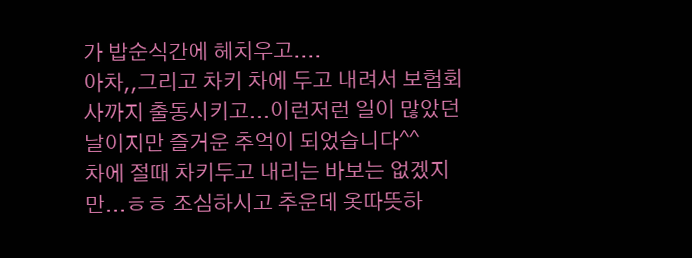가 밥순식간에 헤치우고....
아차,,그리고 차키 차에 두고 내려서 보험회사까지 출동시키고...이런저런 일이 많았던 날이지만 즐거운 추억이 되었습니다^^
차에 절때 차키두고 내리는 바보는 없겠지만...ㅎㅎ 조심하시고 추운데 옷따뜻하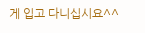게 입고 다니십시요^^